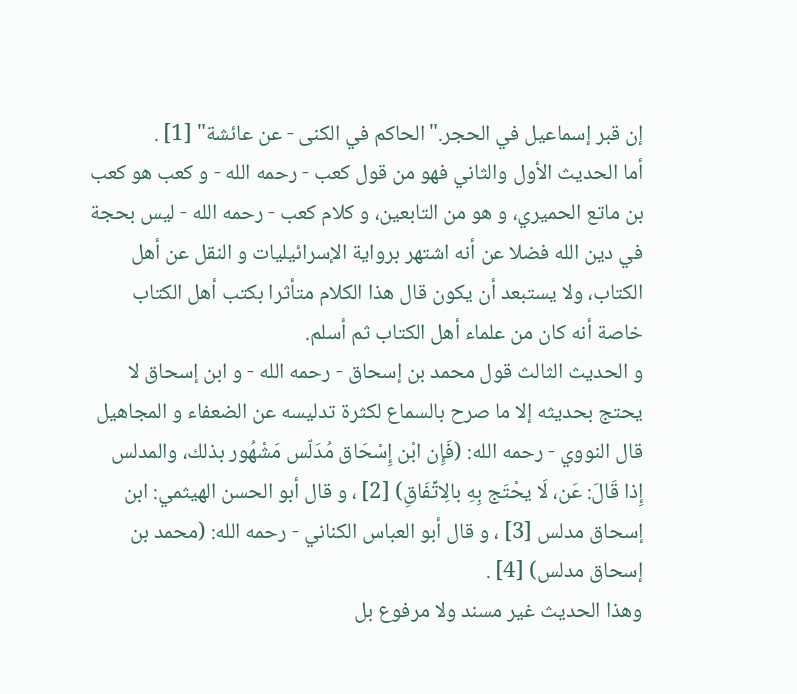إن قبر إسماعيل في الحجر."الحاكم في الكنى - عن عائشة" [1] .
أما الحديث الأول والثاني فهو من قول كعب - رحمه الله - و كعب هو كعب بن ماتع الحميري، و هو من التابعين، و كلام كعب - رحمه الله - ليس بحجة في دين الله فضلا عن أنه اشتهر برواية الإسرائيليات و النقل عن أهل الكتاب، ولا يستبعد أن يكون قال هذا الكلام متأثرا بكتب أهل الكتاب خاصة أنه كان من علماء أهل الكتاب ثم أسلم.
و الحديث الثالث قول محمد بن إسحاق - رحمه الله - و ابن إسحاق لا يحتج بحديثه إلا ما صرح بالسماع لكثرة تدليسه عن الضعفاء و المجاهيل قال النووي - رحمه الله: (فَإِن ابْن إِسْحَاق مُدَلّس مَشْهُور بذلك، والمدلس إِذا قَالَ: عَن، لَا يحْتَج بِهِ بالِاتِّفَاقِ) [2] ، و قال أبو الحسن الهيثمي: ابن إسحاق مدلس [3] ، و قال أبو العباس الكناني - رحمه الله: (محمد بن إسحاق مدلس) [4] .
وهذا الحديث غير مسند ولا مرفوع بل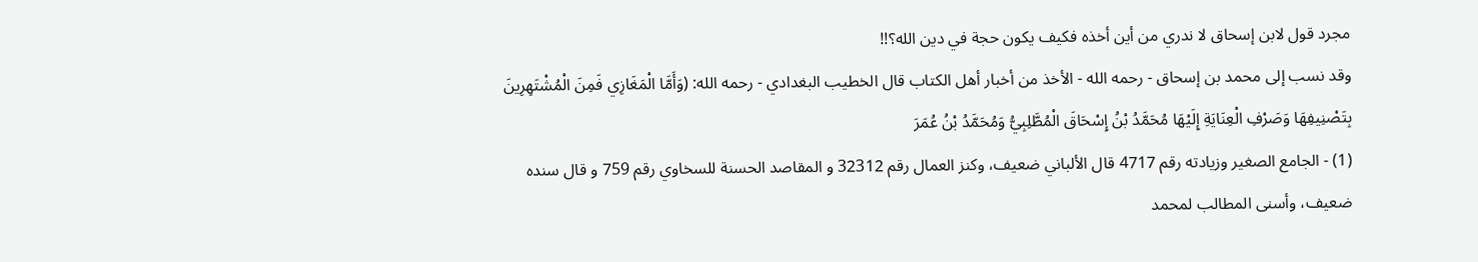مجرد قول لابن إسحاق لا ندري من أين أخذه فكيف يكون حجة في دين الله؟!!
وقد نسب إلى محمد بن إسحاق - رحمه الله - الأخذ من أخبار أهل الكتاب قال الخطيب البغدادي - رحمه الله: (وَأَمَّا الْمَغَازِي فَمِنَ الْمُشْتَهِرِينَ بِتَصْنِيفِهَا وَصَرْفِ الْعِنَايَةِ إِلَيْهَا مُحَمَّدُ بْنُ إِسْحَاقَ الْمُطَّلِبِيُّ وَمُحَمَّدُ بْنُ عُمَرَ
(1) - الجامع الصغير وزيادته رقم 4717 قال الألباني ضعيف، وكنز العمال رقم 32312 و المقاصد الحسنة للسخاوي رقم 759 و قال سنده ضعيف، وأسنى المطالب لمحمد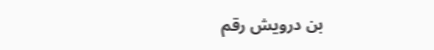بن درويش رقم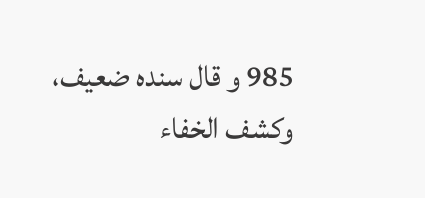985 و قال سنده ضعيف، وكشف الخفاء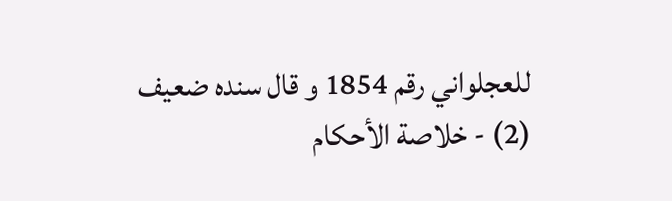للعجلواني رقم 1854 و قال سنده ضعيف
(2) - خلاصة الأحكام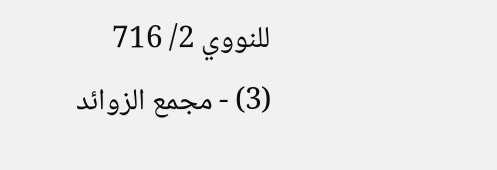للنووي 2/ 716
(3) - مجمع الزوائد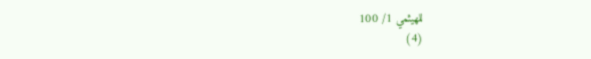للهيثمي 1/ 100
(4)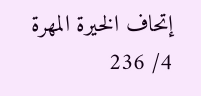إتحاف الخيرة المهرة 4/ 236